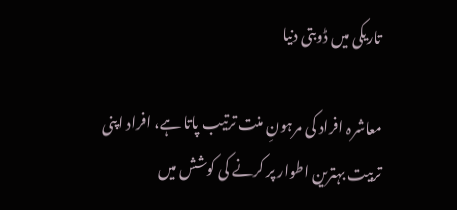تاریکی میں ڈوبتی دنیا

معاشرہ افراد کی مرہونِ منت ترتیب پاتا ہے، افراد اپنی تربیت بہترین اطوار پر کرنے کی کوشش میں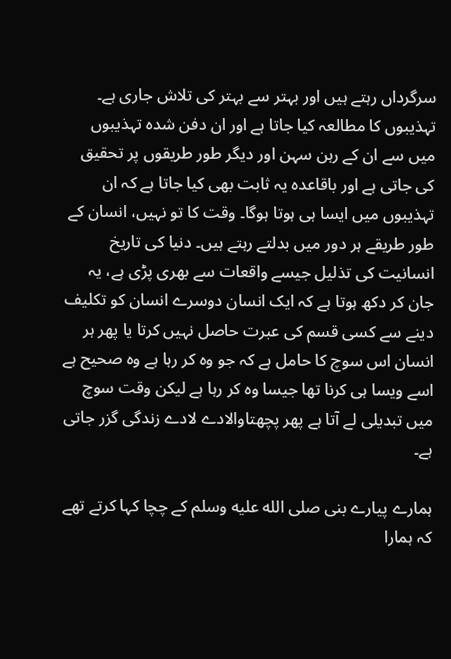سرگرداں رہتے ہیں اور بہتر سے بہتر کی تلاش جاری ہے۔ تہذیبوں کا مطالعہ کیا جاتا ہے اور ان دفن شدہ تہذیبوں میں سے ان کے رہن سہن اور دیگر طور طریقوں پر تحقیق کی جاتی ہے اور باقاعدہ یہ ثابت بھی کیا جاتا ہے کہ ان تہذیبوں میں ایسا ہی ہوتا ہوگا۔ وقت کا تو نہیں، انسان کے طور طریقے ہر دور میں بدلتے رہتے ہیں۔ دنیا کی تاریخ انسانیت کی تذلیل جیسے واقعات سے بھری پڑی ہے، یہ جان کر دکھ ہوتا ہے کہ ایک انسان دوسرے انسان کو تکلیف دینے سے کسی قسم کی عبرت حاصل نہیں کرتا یا پھر ہر انسان اس سوچ کا حامل ہے کہ جو وہ کر رہا ہے وہ صحیح ہے اسے ویسا ہی کرنا تھا جیسا وہ کر رہا ہے لیکن وقت سوچ میں تبدیلی لے آتا ہے پھر پچھتاوالادے لادے زندگی گزر جاتی ہے۔

ہمارے پیارے بنی صلى الله عليه وسلم کے چچا کہا کرتے تھے کہ ہمارا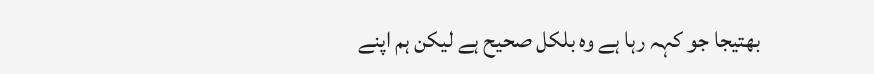بھتیجا جو کہہ رہا ہے وہ بلکل صحیح ہے لیکن ہم اپنے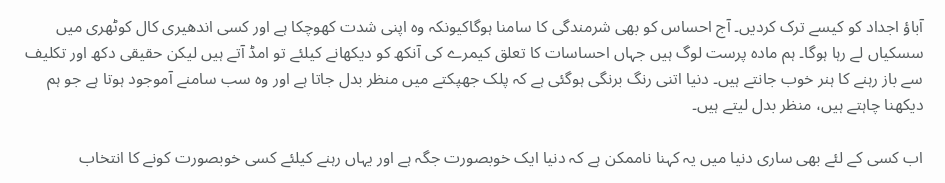آباؤ اجداد کو کیسے ترک کردیں۔ آج احساس کو بھی شرمندگی کا سامنا ہوگاکیونکہ وہ اپنی شدت کھوچکا ہے اور کسی اندھیری کال کوٹھری میں سسکیاں لے رہا ہوگا۔ ہم مادہ پرست لوگ ہیں جہاں احساسات کا تعلق کیمرے کی آنکھ کو دیکھانے کیلئے تو امڈ آتے ہیں لیکن حقیقی دکھ اور تکلیف سے باز رہنے کا ہنر خوب جانتے ہیں۔ دنیا اتنی رنگ برنگی ہوگئی ہے کہ پلک جھپکتے میں منظر بدل جاتا ہے اور وہ سب سامنے آموجود ہوتا ہے جو ہم دیکھنا چاہتے ہیں، منظر بدل لیتے ہیں۔

اب کسی کے لئے بھی ساری دنیا میں یہ کہنا ناممکن ہے کہ دنیا ایک خوبصورت جگہ ہے اور یہاں رہنے کیلئے کسی خوبصورت کونے کا انتخاب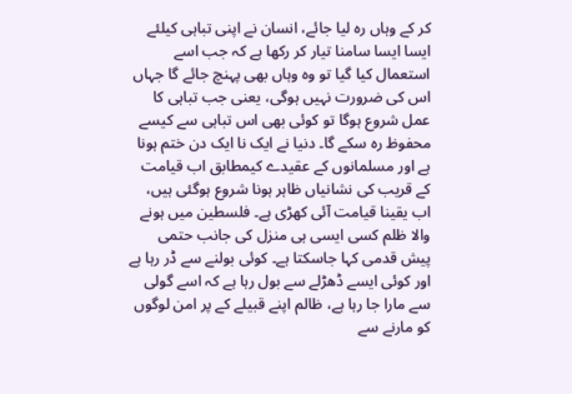کر کے وہاں رہ لیا جائے، انسان نے اپنی تباہی کیلئے ایسا ایسا سامنا تیار کر رکھا ہے کہ جب اسے استعمال کیا گیا تو وہ وہاں بھی پہنچ جائے گا جہاں اس کی ضرورت نہیں ہوگی، یعنی جب تباہی کا عمل شروع ہوگا تو کوئی بھی اس تباہی سے کیسے محفوظ رہ سکے گا۔ دنیا نے ایک نا ایک دن ختم ہونا ہے اور مسلمانوں کے عقیدے کیمطابق اب قیامت کے قریب کی نشانیاں ظاہر ہونا شروع ہوگئی ہیں، اب یقینا قیامت آئی کھڑی ہے۔ فلسطین میں ہونے والا ظلم کسی ایسی ہی منزل کی جانب حتمی پیش قدمی کہا جاسکتا ہے۔ کوئی بولنے سے ڈر رہا ہے اور کوئی ایسے ڈھڑلے سے بول رہا ہے کہ اسے گولی سے مارا جا رہا ہے، ظالم اپنے قبیلے کے پر امن لوگوں کو مارنے سے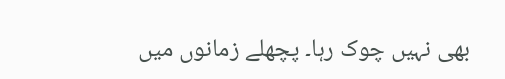بھی نہیں چوک رہا۔ پچھلے زمانوں میں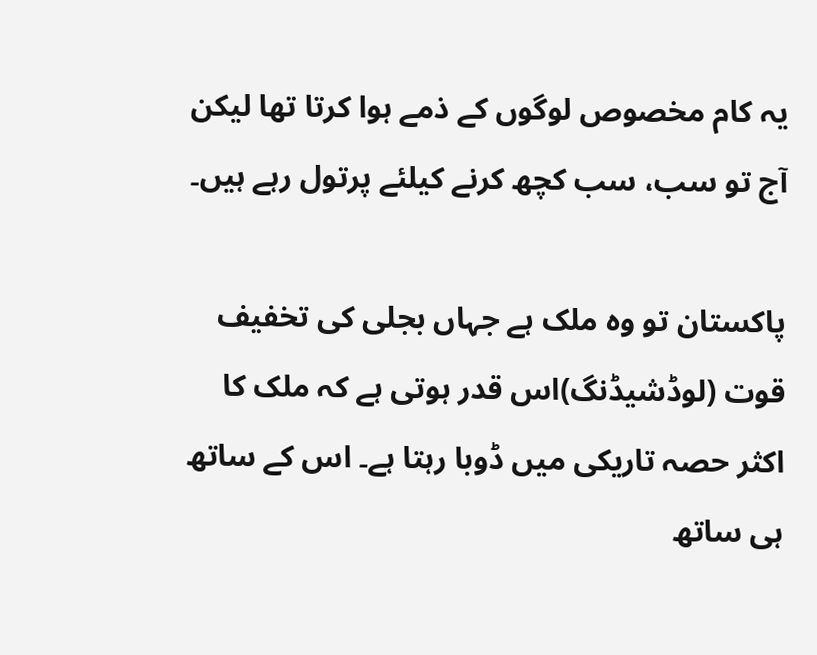یہ کام مخصوص لوگوں کے ذمے ہوا کرتا تھا لیکن آج تو سب، سب کچھ کرنے کیلئے پرتول رہے ہیں۔

پاکستان تو وہ ملک ہے جہاں بجلی کی تخفیف قوت (لوڈشیڈنگ)اس قدر ہوتی ہے کہ ملک کا اکثر حصہ تاریکی میں ڈوبا رہتا ہے۔ اس کے ساتھ ہی ساتھ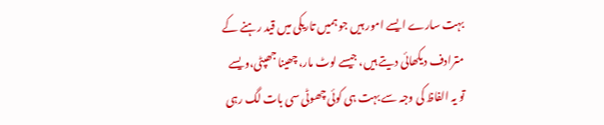بہت سارے ایسے امور ہیں جو ہمیں تاریکی میں قید رہنے کے مترادف دیکھائی دیتے ہیں، جیسے لوٹ مار، چھینا جھپٹی،ویسے تو یہ الفاظ کی وجہ سے بہت ہی کوئی چھوٹی سی بات لگ رہی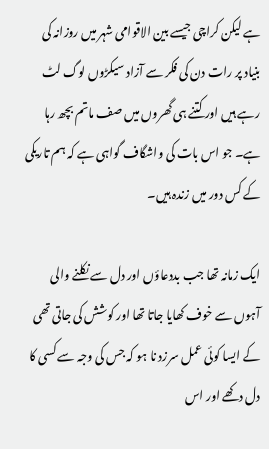ہے لیکن کراچی جیسے بین الاقوامی شہر میں روزانہ کی بنیاد پر رات دن کی فکر سے آزاد سیکڑوں لوگ لٹ رہے ہیں اور کتنے ہی گھروں میں صف ماتم بچھ رہا ہے۔ جو اس بات کی واشگاف گواہی ہے کہ ہم تاریکی کے کس دور میں زندہ ہیں۔

ایک زمانہ تھا جب بددعاؤں اور دل سے نکلنے والی آہوں سے خوف کھایا جاتا تھا اور کوشش کی جاتی تھی کے ایسا کوئی عمل سرزد نا ہو کہ جس کی وجہ سے کسی کا دل دکھے اور اس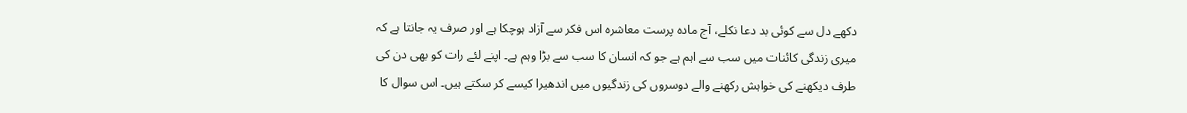دکھے دل سے کوئی بد دعا نکلے، آج مادہ پرست معاشرہ اس فکر سے آزاد ہوچکا ہے اور صرف یہ جانتا ہے کہ میری زندگی کائنات میں سب سے اہم ہے جو کہ انسان کا سب سے بڑا وہم ہے۔ اپنے لئے رات کو بھی دن کی طرف دیکھنے کی خواہش رکھنے والے دوسروں کی زندگیوں میں اندھیرا کیسے کر سکتے ہیں۔ اس سوال کا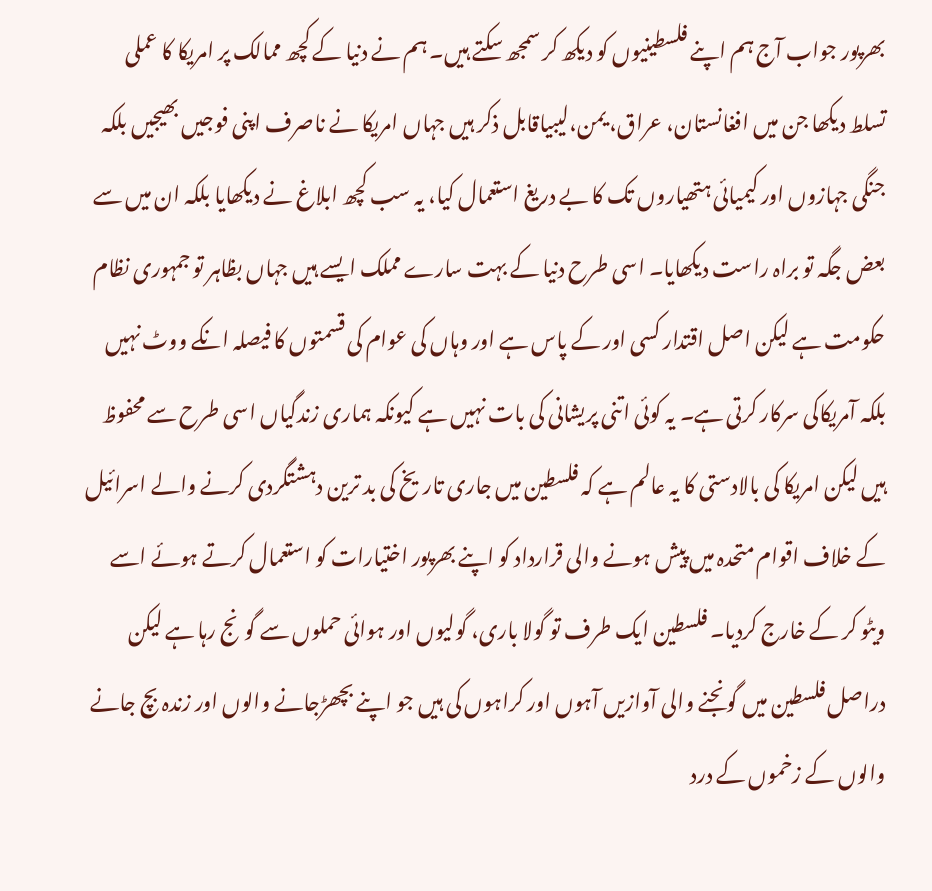بھرپور جواب آج ہم اپنے فلسطینیوں کو دیکھ کر سمجھ سکتے ہیں۔ ہم نے دنیا کے کچھ ممالک پر امریکا کا عملی تسلط دیکھا جن میں افغانستان، عراق، یمن،لیبیاقابل ذکر ہیں جہاں امریکا نے ناصرف اپنی فوجیں بھیجیں بلکہ جنگی جہازوں اور کیمیائی ہتھیاروں تک کا بے دریغ استعمال کیا، یہ سب کچھ ابلاغ نے دیکھایا بلکہ ان میں سے بعض جگہ تو براہ راست دیکھایا۔ اسی طرح دنیا کے بہت سارے مملک ایسے ہیں جہاں بظاہر تو جمہوری نظام حکومت ہے لیکن اصل اقتدار کسی اور کے پاس ہے اور وہاں کی عوام کی قسمتوں کا فیصلہ انکے ووٹ نہیں بلکہ آمریکاکی سرکار کرتی ہے۔ یہ کوئی اتنی پریشانی کی بات نہیں ہے کیونکہ ہماری زندگیاں اسی طرح سے محفوظ ہیں لیکن امریکا کی بالادستی کا یہ عالم ہے کہ فلسطین میں جاری تاریخ کی بد ترین دہشتگردی کرنے والے اسرائیل کے خلاف اقوام متحدہ میں پیش ہونے والی قرارداد کو اپنے بھرپور اختیارات کو استعمال کرتے ہوئے اسے ویٹو کر کے خارج کردیا۔ فلسطین ایک طرف تو گولا باری، گولیوں اور ہوائی حملوں سے گونج رہا ہے لیکن دراصل فلسطین میں گونجنے والی آوازیں آہوں اور کراہوں کی ہیں جو اپنے بچھڑجانے والوں اور زندہ بچ جانے والوں کے زخموں کے درد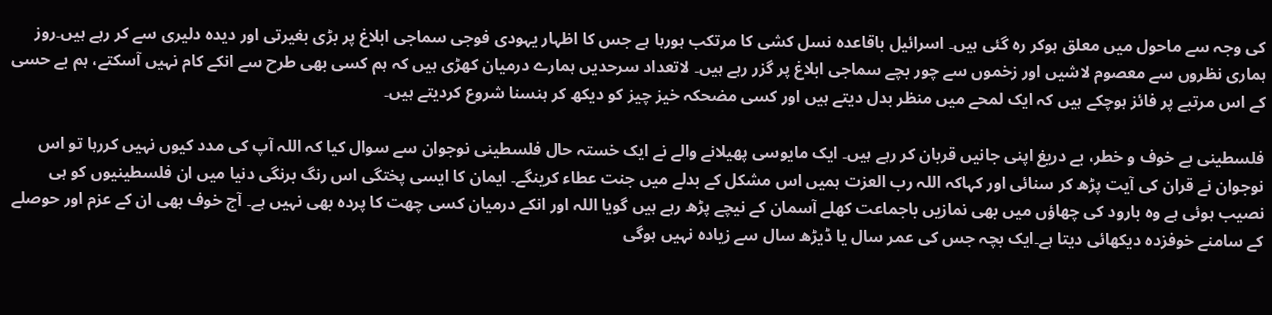کی وجہ سے ماحول میں معلق ہوکر رہ گئی ہیں۔ اسرائیل باقاعدہ نسل کشی کا مرتکب ہورہا ہے جس کا اظہار یہودی فوجی سماجی ابلاغ پر بڑی بغیرتی اور دیدہ دلیری سے کر رہے ہیں۔روز ہماری نظروں سے معصوم لاشیں اور زخموں سے چور بچے سماجی ابلاغ پر گزر رہے ہیں۔ لاتعداد سرحدیں ہمارے درمیان کھڑی ہیں کہ ہم کسی بھی طرح سے انکے کام نہیں آسکتے، ہم بے حسی کے اس مرتبے پر فائز ہوچکے ہیں کہ ایک لمحے میں منظر بدل دیتے ہیں اور کسی مضحکہ خیز چیز کو دیکھ کر ہنسنا شروع کردیتے ہیں۔

فلسطینی بے خوف و خطر، بے دریغ اپنی جانیں قربان کر رہے ہیں۔ ایک مایوسی پھیلانے والے نے ایک خستہ حال فلسطینی نوجوان سے سوال کیا کہ اللہ آپ کی مدد کیوں نہیں کررہا تو اس نوجوان نے قران کی آیت پڑھ کر سنائی اور کہاکہ اللہ رب العزت ہمیں اس مشکل کے بدلے میں جنت عطاء کرینگے۔ ایمان کا ایسی پختگی اس رنگ برنگی دنیا میں ان فلسطینیوں کو ہی نصیب ہوئی ہے وہ بارود کی چھاؤں میں بھی نمازیں باجماعت کھلے آسمان کے نیچے پڑھ رہے ہیں گویا اللہ اور انکے درمیان کسی چھت کا پردہ بھی نہیں ہے۔ آج خوف بھی ان کے عزم اور حوصلے کے سامنے خوفزدہ دیکھائی دیتا ہے۔ایک بچہ جس کی عمر سال یا ڈیڑھ سال سے زیادہ نہیں ہوگی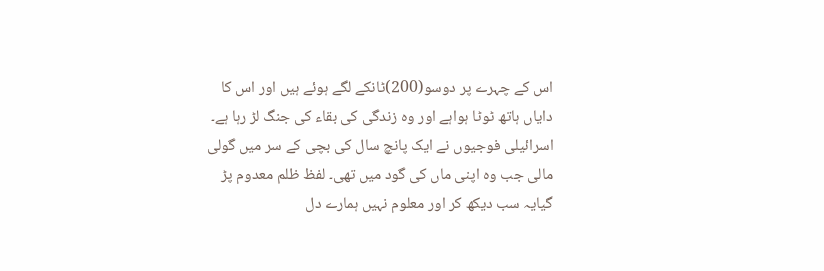اس کے چہرے پر دوسو(200)ٹانکے لگے ہوئے ہیں اور اس کا دایاں ہاتھ ٹوٹا ہواہے اور وہ زندگی کی بقاء کی جنگ لڑ رہا ہے۔ اسرائیلی فوجیوں نے ایک پانچ سال کی بچی کے سر میں گولی مالی جب وہ اپنی ماں کی گود میں تھی۔ لفظ ظلم معدوم پڑ گیایہ سب دیکھ کر اور معلوم نہیں ہمارے دل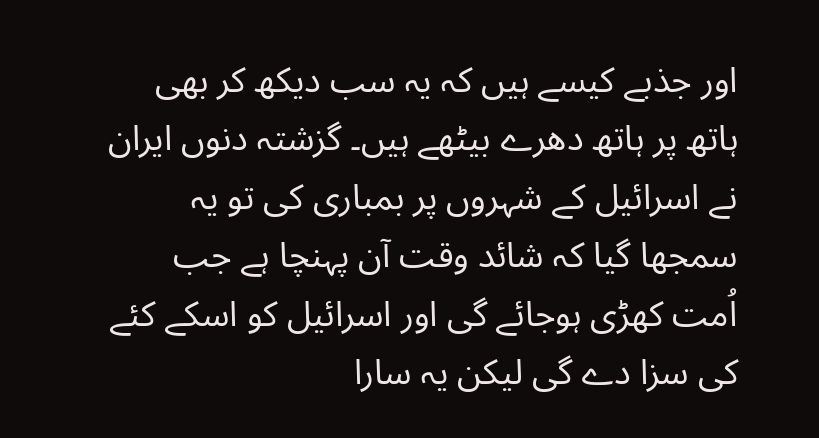اور جذبے کیسے ہیں کہ یہ سب دیکھ کر بھی ہاتھ پر ہاتھ دھرے بیٹھے ہیں۔ گزشتہ دنوں ایران نے اسرائیل کے شہروں پر بمباری کی تو یہ سمجھا گیا کہ شائد وقت آن پہنچا ہے جب اُمت کھڑی ہوجائے گی اور اسرائیل کو اسکے کئے کی سزا دے گی لیکن یہ سارا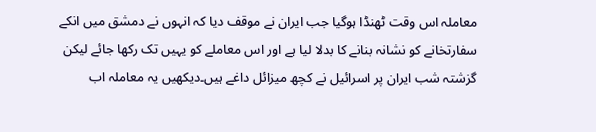معاملہ اس وقت ٹھنڈا ہوگیا جب ایران نے موقف دیا کہ انہوں نے دمشق میں انکے سفارتخانے کو نشانہ بنانے کا بدلا لیا ہے اور اس معاملے کو یہیں تک رکھا جائے لیکن گزشتہ شب ایران پر اسرائیل نے کچھ میزائل داغے ہیں۔دیکھیں یہ معاملہ اب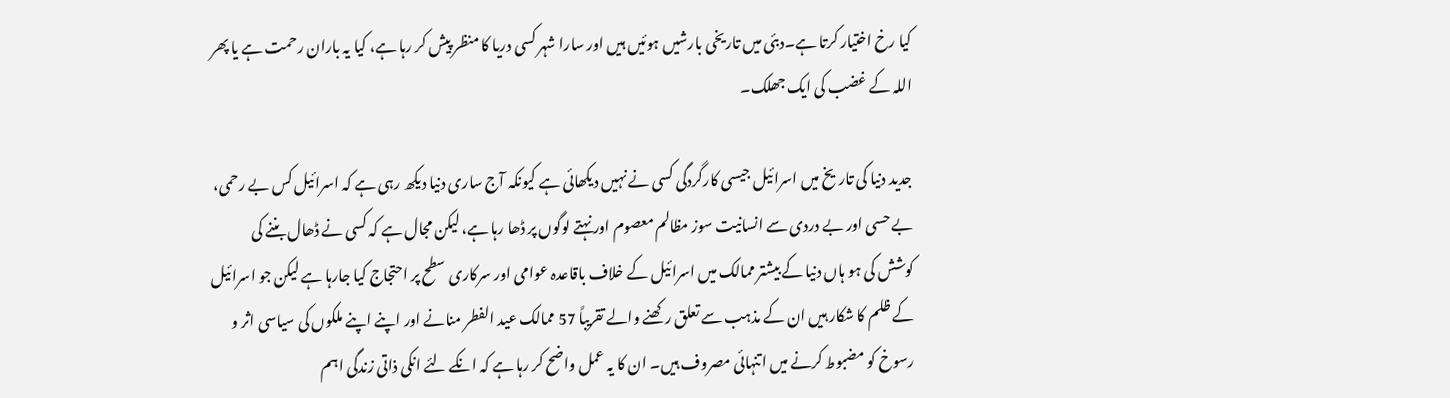کیا رخ اختیار کرتا ہے۔دبئی میں تاریخی بارشیں ہوئیں ہیں اور سارا شہر کسی دریا کا منظر پیش کر رہا ہے، کیا یہ باران رحمت ہے یا پھر اللہ کے غضب کی ایک جھلک۔

جدید دنیا کی تاریخ میں اسرائیل جیسی کارگردگی کسی نے نہیں دیکھائی ہے کیونکہ آج ساری دنیا دیکھ رہی ہے کہ اسرائیل کس بے رحمی، بے حسی اور بے دردی سے انسانیت سوز مظالم معصوم اور نہتے لوگوں پر ڈھا رہا ہے، لیکن مجال ہے کہ کسی نے ڈھال بننے کی کوشش کی ہو ہاں دنیا کے بیشتر ممالک میں اسرائیل کے خلاف باقاعدہ عوامی اور سرکاری سطح پر احتجاج کیا جارہا ہے لیکن جو اسرائیل کے ظلم کا شکار ہیں ان کے مذہب سے تعلق رکھنے والے تقریباً 57 ممالک عید الفطر منانے اور اپنے اپنے ملکوں کی سیاسی اثر و رسوخ کو مضبوط کرنے میں اتنہائی مصروف ہیں۔ ان کا یہ عمل واضح کر رہا ہے کہ انکے لئے انکی ذاتی زندگی اہم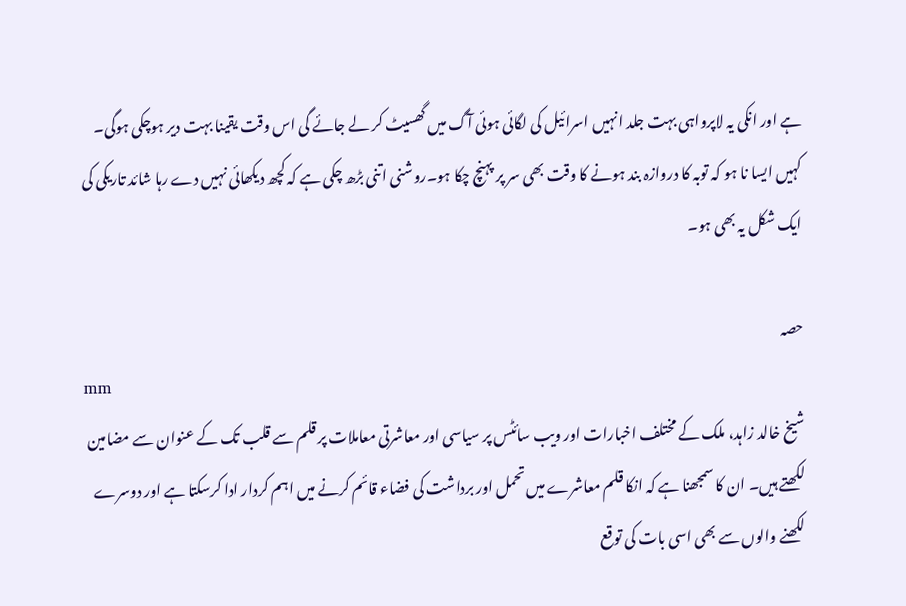ہے اور انکی یہ لاپرواہی بہت جلد انہیں اسرائیل کی لگائی ہوئی آگ میں گھسیٹ کر لے جائے گی اس وقت یقینا بہت دیر ہوچکی ہوگی۔ کہیں ایسا نا ہو کہ توبہ کا دروازہ بند ہونے کا وقت بھی سر پر پہنچ چکا ہو۔روشنی اتنی بڑھ چکی ہے کہ کچھ دیکھائی نہیں دے رہا شائد تاریکی کی ایک شکل یہ بھی ہو۔

حصہ
mm
شیخ خالد زاہد، ملک کے مختلف اخبارات اور ویب سائٹس پر سیاسی اور معاشرتی معاملات پر قلم سے قلب تک کے عنوان سے مضامین لکھتے ہیں۔ ان کا سمجھنا ہے کہ انکا قلم معاشرے میں تحمل اور برداشت کی فضاء قائم کرنے میں اہم کردار ادا کرسکتا ہے اور دوسرے لکھنے والوں سے بھی اسی بات کی توقع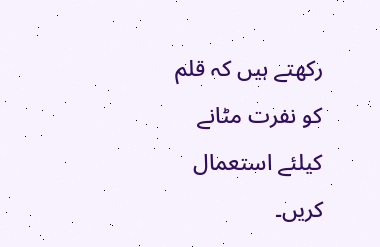رکھتے ہیں کہ قلم کو نفرت مٹانے کیلئے استعمال کریں۔